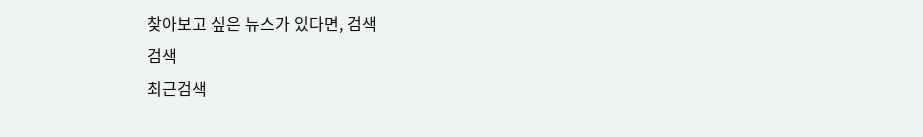찾아보고 싶은 뉴스가 있다면, 검색
검색
최근검색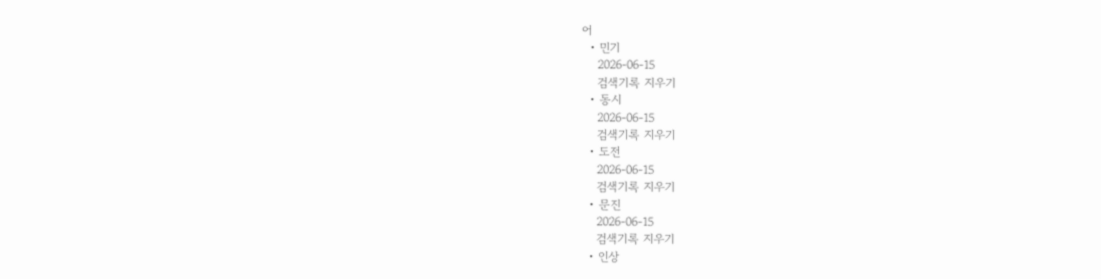어
  • 민기
    2026-06-15
    검색기록 지우기
  • 동시
    2026-06-15
    검색기록 지우기
  • 도전
    2026-06-15
    검색기록 지우기
  • 문진
    2026-06-15
    검색기록 지우기
  • 인상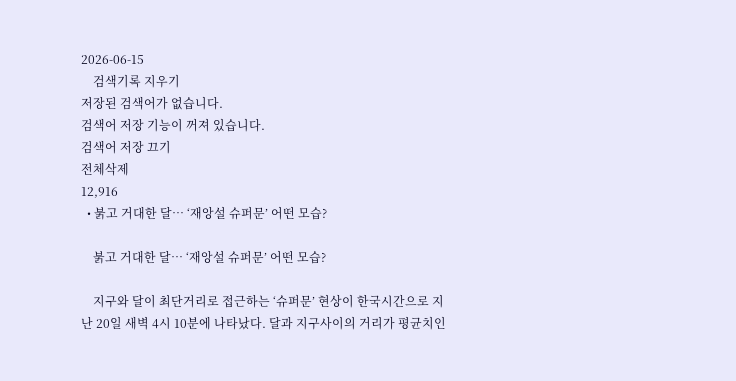2026-06-15
    검색기록 지우기
저장된 검색어가 없습니다.
검색어 저장 기능이 꺼져 있습니다.
검색어 저장 끄기
전체삭제
12,916
  • 붉고 거대한 달… ‘재앙설 슈퍼문’ 어떤 모습?

    붉고 거대한 달… ‘재앙설 슈퍼문’ 어떤 모습?

    지구와 달이 최단거리로 접근하는 ‘슈퍼문’ 현상이 한국시간으로 지난 20일 새벽 4시 10분에 나타났다. 달과 지구사이의 거리가 평균치인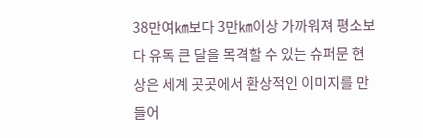38만여㎞보다 3만㎞이상 가까워져 평소보다 유독 큰 달을 목격할 수 있는 슈퍼문 현상은 세계 곳곳에서 환상적인 이미지를 만들어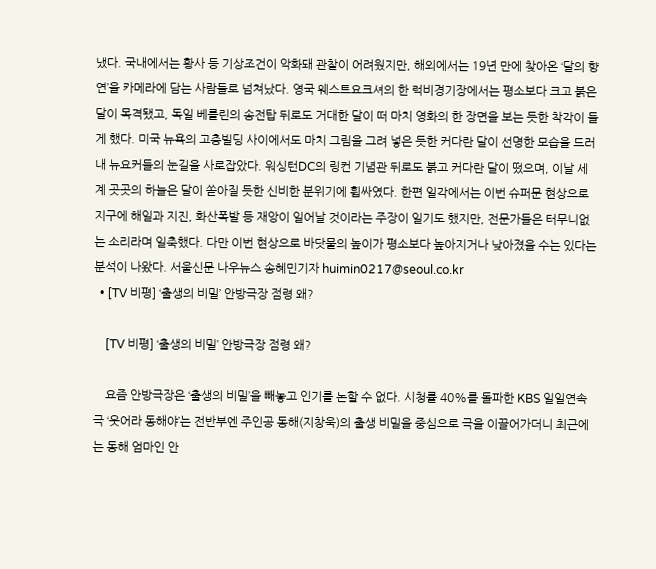냈다. 국내에서는 황사 등 기상조건이 악화돼 관찰이 어려웠지만, 해외에서는 19년 만에 찾아온 ‘달의 향연’을 카메라에 담는 사람들로 넘쳐났다. 영국 웨스트요크셔의 한 럭비경기장에서는 평소보다 크고 붉은 달이 목격됐고, 독일 베를린의 송전탑 뒤로도 거대한 달이 떠 마치 영화의 한 장면을 보는 듯한 착각이 들게 했다. 미국 뉴욕의 고층빌딩 사이에서도 마치 그림을 그려 넣은 듯한 커다란 달이 선명한 모습을 드러내 뉴요커들의 눈길을 사로잡았다. 워싱턴DC의 링컨 기념관 뒤로도 붉고 커다란 달이 떴으며, 이날 세계 곳곳의 하늘은 달이 쏟아질 듯한 신비한 분위기에 휩싸였다. 한편 일각에서는 이번 슈퍼문 현상으로 지구에 해일과 지진, 화산폭발 등 재앙이 일어날 것이라는 주장이 일기도 했지만, 전문가들은 터무니없는 소리라며 일축했다. 다만 이번 현상으로 바닷물의 높이가 평소보다 높아지거나 낮아졌을 수는 있다는 분석이 나왔다. 서울신문 나우뉴스 송혜민기자 huimin0217@seoul.co.kr
  • [TV 비평] ‘출생의 비밀’ 안방극장 점령 왜?

    [TV 비평] ‘출생의 비밀’ 안방극장 점령 왜?

    요즘 안방극장은 ‘출생의 비밀’을 빼놓고 인기를 논할 수 없다. 시청률 40%를 돌파한 KBS 일일연속극 ‘웃어라 동해야’는 전반부엔 주인공 동해(지창욱)의 출생 비밀을 중심으로 극을 이끌어가더니 최근에는 동해 엄마인 안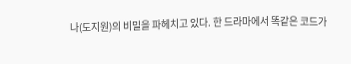나(도지원)의 비밀을 파헤치고 있다. 한 드라마에서 똑같은 코드가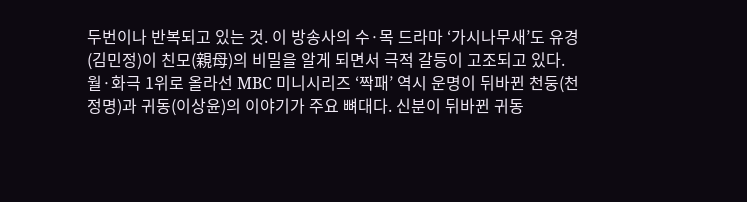두번이나 반복되고 있는 것. 이 방송사의 수·목 드라마 ‘가시나무새’도 유경(김민정)이 친모(親母)의 비밀을 알게 되면서 극적 갈등이 고조되고 있다. 월·화극 1위로 올라선 MBC 미니시리즈 ‘짝패’ 역시 운명이 뒤바뀐 천둥(천정명)과 귀동(이상윤)의 이야기가 주요 뼈대다. 신분이 뒤바뀐 귀동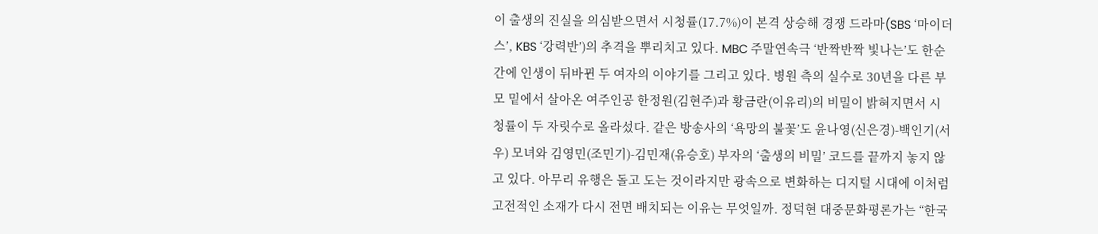이 출생의 진실을 의심받으면서 시청률(17.7%)이 본격 상승해 경쟁 드라마(SBS ‘마이더스’, KBS ‘강력반’)의 추격을 뿌리치고 있다. MBC 주말연속극 ‘반짝반짝 빛나는’도 한순간에 인생이 뒤바뀐 두 여자의 이야기를 그리고 있다. 병원 측의 실수로 30년을 다른 부모 밑에서 살아온 여주인공 한정원(김현주)과 황금란(이유리)의 비밀이 밝혀지면서 시청률이 두 자릿수로 올라섰다. 같은 방송사의 ‘욕망의 불꽃’도 윤나영(신은경)-백인기(서우) 모녀와 김영민(조민기)-김민재(유승호) 부자의 ‘출생의 비밀’ 코드를 끝까지 놓지 않고 있다. 아무리 유행은 돌고 도는 것이라지만 광속으로 변화하는 디지털 시대에 이처럼 고전적인 소재가 다시 전면 배치되는 이유는 무엇일까. 정덕현 대중문화평론가는 “한국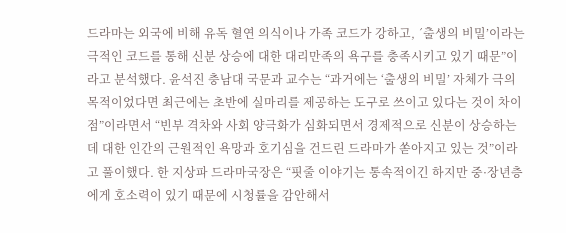드라마는 외국에 비해 유독 혈연 의식이나 가족 코드가 강하고, ´출생의 비밀’이라는 극적인 코드를 통해 신분 상승에 대한 대리만족의 욕구를 충족시키고 있기 때문”이라고 분석했다. 윤석진 충남대 국문과 교수는 “과거에는 ‘출생의 비밀’ 자체가 극의 목적이었다면 최근에는 초반에 실마리를 제공하는 도구로 쓰이고 있다는 것이 차이점”이라면서 “빈부 격차와 사회 양극화가 심화되면서 경제적으로 신분이 상승하는 데 대한 인간의 근원적인 욕망과 호기심을 건드린 드라마가 쏟아지고 있는 것”이라고 풀이했다. 한 지상파 드라마국장은 “핏줄 이야기는 통속적이긴 하지만 중·장년층에게 호소력이 있기 때문에 시청률을 감안해서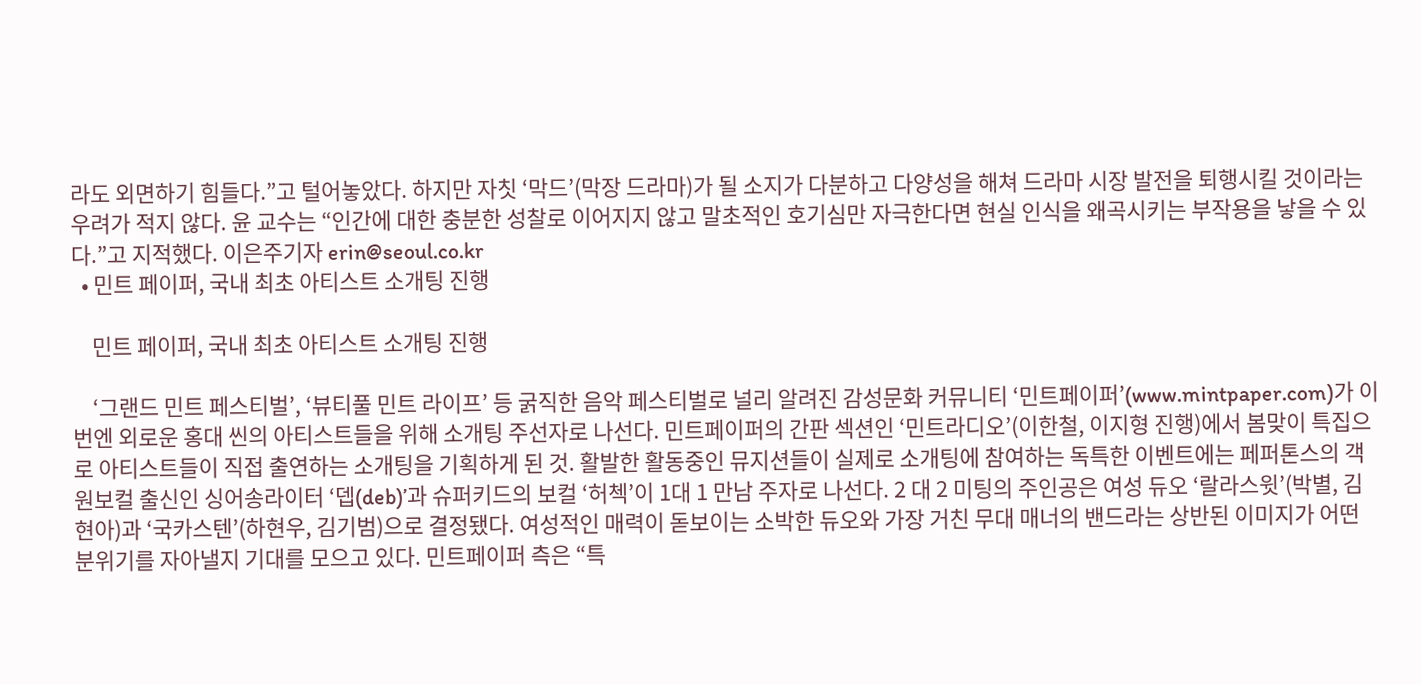라도 외면하기 힘들다.”고 털어놓았다. 하지만 자칫 ‘막드’(막장 드라마)가 될 소지가 다분하고 다양성을 해쳐 드라마 시장 발전을 퇴행시킬 것이라는 우려가 적지 않다. 윤 교수는 “인간에 대한 충분한 성찰로 이어지지 않고 말초적인 호기심만 자극한다면 현실 인식을 왜곡시키는 부작용을 낳을 수 있다.”고 지적했다. 이은주기자 erin@seoul.co.kr
  • 민트 페이퍼, 국내 최초 아티스트 소개팅 진행

    민트 페이퍼, 국내 최초 아티스트 소개팅 진행

    ‘그랜드 민트 페스티벌’, ‘뷰티풀 민트 라이프’ 등 굵직한 음악 페스티벌로 널리 알려진 감성문화 커뮤니티 ‘민트페이퍼’(www.mintpaper.com)가 이번엔 외로운 홍대 씬의 아티스트들을 위해 소개팅 주선자로 나선다. 민트페이퍼의 간판 섹션인 ‘민트라디오’(이한철, 이지형 진행)에서 봄맞이 특집으로 아티스트들이 직접 출연하는 소개팅을 기획하게 된 것. 활발한 활동중인 뮤지션들이 실제로 소개팅에 참여하는 독특한 이벤트에는 페퍼톤스의 객원보컬 출신인 싱어송라이터 ‘뎁(deb)’과 슈퍼키드의 보컬 ‘허첵’이 1대 1 만남 주자로 나선다. 2 대 2 미팅의 주인공은 여성 듀오 ‘랄라스윗’(박별, 김현아)과 ‘국카스텐’(하현우, 김기범)으로 결정됐다. 여성적인 매력이 돋보이는 소박한 듀오와 가장 거친 무대 매너의 밴드라는 상반된 이미지가 어떤 분위기를 자아낼지 기대를 모으고 있다. 민트페이퍼 측은 “특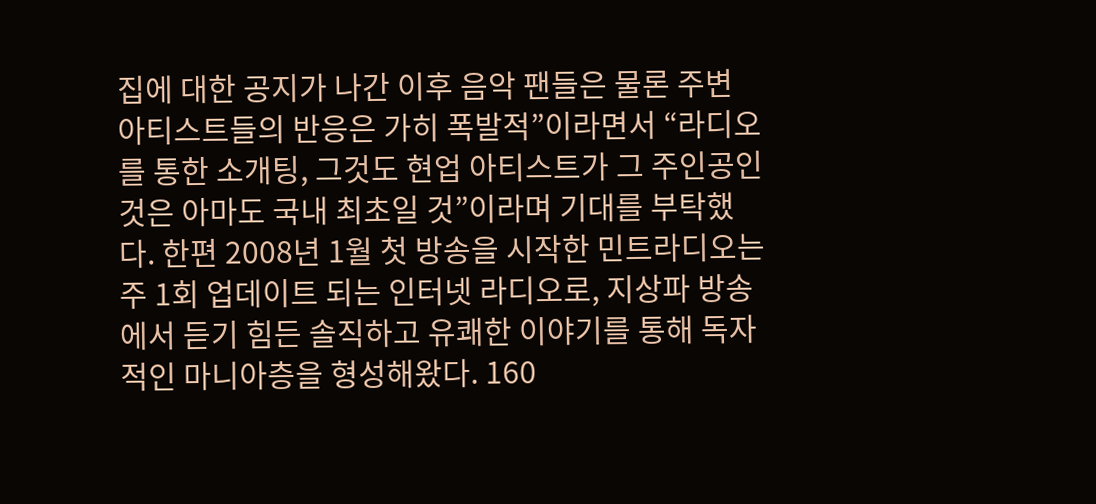집에 대한 공지가 나간 이후 음악 팬들은 물론 주변 아티스트들의 반응은 가히 폭발적”이라면서 “라디오를 통한 소개팅, 그것도 현업 아티스트가 그 주인공인 것은 아마도 국내 최초일 것”이라며 기대를 부탁했다. 한편 2008년 1월 첫 방송을 시작한 민트라디오는 주 1회 업데이트 되는 인터넷 라디오로, 지상파 방송에서 듣기 힘든 솔직하고 유쾌한 이야기를 통해 독자적인 마니아층을 형성해왔다. 160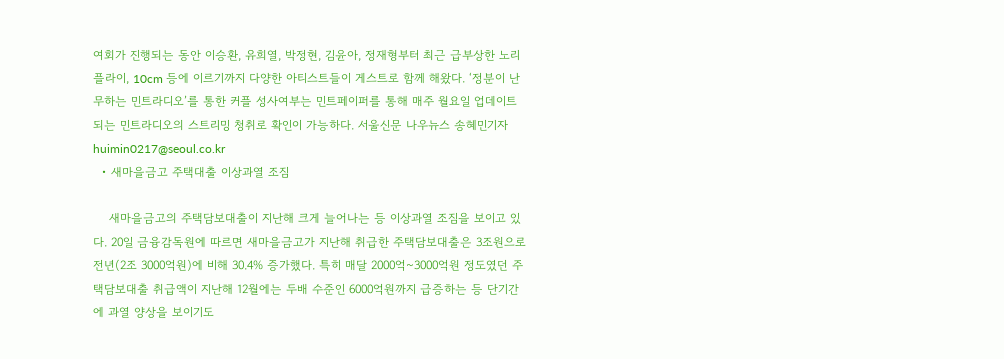여회가 진행되는 동안 이승환, 유희열, 박정현, 김윤아, 정재형부터 최근 급부상한 노리플라이, 10cm 등에 이르기까지 다양한 아티스트들이 게스트로 함께 해왔다. ‘정분이 난무하는 민트라디오’를 통한 커플 성사여부는 민트페이퍼를 통해 매주 월요일 업데이트 되는 민트라디오의 스트리밍 청취로 확인이 가능하다. 서울신문 나우뉴스 송혜민기자 huimin0217@seoul.co.kr
  • 새마을금고 주택대출 이상과열 조짐

    새마을금고의 주택담보대출이 지난해 크게 늘어나는 등 이상과열 조짐을 보이고 있다. 20일 금융감독원에 따르면 새마을금고가 지난해 취급한 주택담보대출은 3조원으로 전년(2조 3000억원)에 비해 30.4% 증가했다. 특히 매달 2000억~3000억원 정도였던 주택담보대출 취급액이 지난해 12월에는 두배 수준인 6000억원까지 급증하는 등 단기간에 과열 양상을 보이기도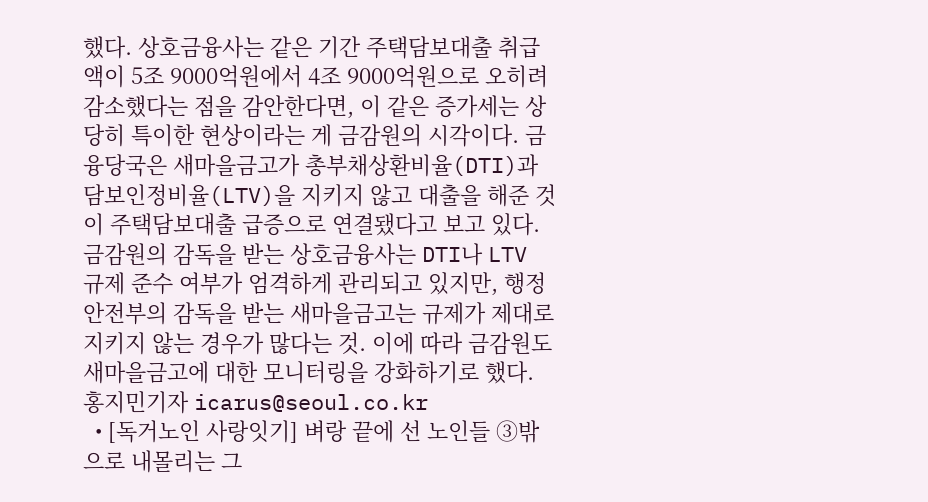했다. 상호금융사는 같은 기간 주택담보대출 취급액이 5조 9000억원에서 4조 9000억원으로 오히려 감소했다는 점을 감안한다면, 이 같은 증가세는 상당히 특이한 현상이라는 게 금감원의 시각이다. 금융당국은 새마을금고가 총부채상환비율(DTI)과 담보인정비율(LTV)을 지키지 않고 대출을 해준 것이 주택담보대출 급증으로 연결됐다고 보고 있다. 금감원의 감독을 받는 상호금융사는 DTI나 LTV 규제 준수 여부가 엄격하게 관리되고 있지만, 행정안전부의 감독을 받는 새마을금고는 규제가 제대로 지키지 않는 경우가 많다는 것. 이에 따라 금감원도 새마을금고에 대한 모니터링을 강화하기로 했다. 홍지민기자 icarus@seoul.co.kr
  • [독거노인 사랑잇기] 벼랑 끝에 선 노인들 ③밖으로 내몰리는 그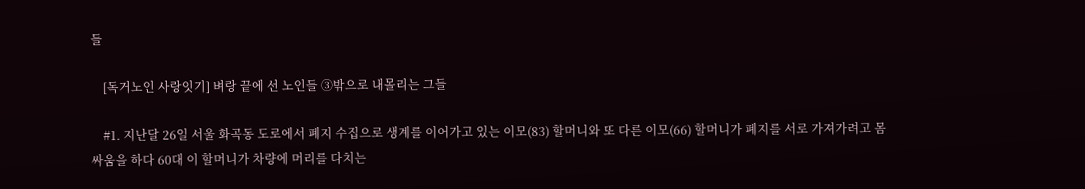들

    [독거노인 사랑잇기] 벼랑 끝에 선 노인들 ③밖으로 내몰리는 그들

    #1. 지난달 26일 서울 화곡동 도로에서 폐지 수집으로 생계를 이어가고 있는 이모(83) 할머니와 또 다른 이모(66) 할머니가 폐지를 서로 가져가려고 몸싸움을 하다 60대 이 할머니가 차량에 머리를 다치는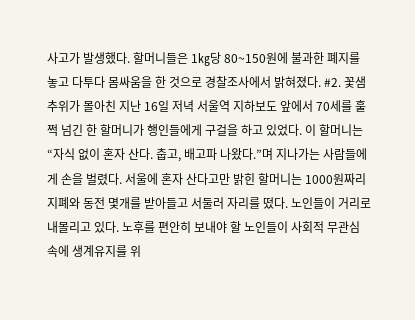사고가 발생했다. 할머니들은 1㎏당 80~150원에 불과한 폐지를 놓고 다투다 몸싸움을 한 것으로 경찰조사에서 밝혀졌다. #2. 꽃샘추위가 몰아친 지난 16일 저녁 서울역 지하보도 앞에서 70세를 훌쩍 넘긴 한 할머니가 행인들에게 구걸을 하고 있었다. 이 할머니는 “자식 없이 혼자 산다. 춥고, 배고파 나왔다.”며 지나가는 사람들에게 손을 벌렸다. 서울에 혼자 산다고만 밝힌 할머니는 1000원짜리 지폐와 동전 몇개를 받아들고 서둘러 자리를 떴다. 노인들이 거리로 내몰리고 있다. 노후를 편안히 보내야 할 노인들이 사회적 무관심 속에 생계유지를 위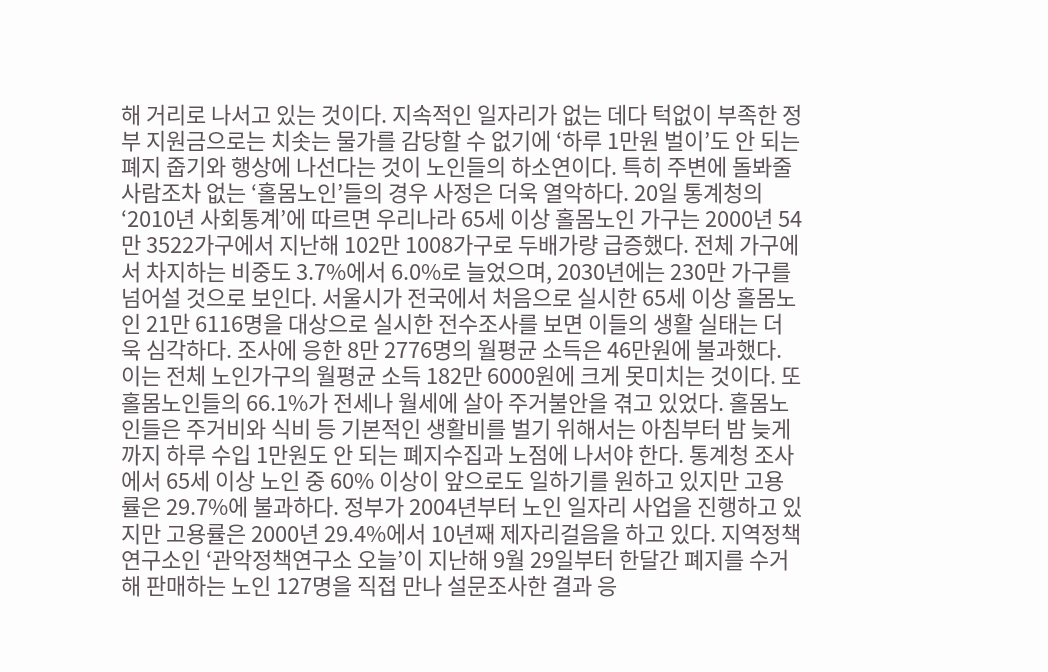해 거리로 나서고 있는 것이다. 지속적인 일자리가 없는 데다 턱없이 부족한 정부 지원금으로는 치솟는 물가를 감당할 수 없기에 ‘하루 1만원 벌이’도 안 되는 폐지 줍기와 행상에 나선다는 것이 노인들의 하소연이다. 특히 주변에 돌봐줄 사람조차 없는 ‘홀몸노인’들의 경우 사정은 더욱 열악하다. 20일 통계청의 ‘2010년 사회통계’에 따르면 우리나라 65세 이상 홀몸노인 가구는 2000년 54만 3522가구에서 지난해 102만 1008가구로 두배가량 급증했다. 전체 가구에서 차지하는 비중도 3.7%에서 6.0%로 늘었으며, 2030년에는 230만 가구를 넘어설 것으로 보인다. 서울시가 전국에서 처음으로 실시한 65세 이상 홀몸노인 21만 6116명을 대상으로 실시한 전수조사를 보면 이들의 생활 실태는 더욱 심각하다. 조사에 응한 8만 2776명의 월평균 소득은 46만원에 불과했다. 이는 전체 노인가구의 월평균 소득 182만 6000원에 크게 못미치는 것이다. 또 홀몸노인들의 66.1%가 전세나 월세에 살아 주거불안을 겪고 있었다. 홀몸노인들은 주거비와 식비 등 기본적인 생활비를 벌기 위해서는 아침부터 밤 늦게까지 하루 수입 1만원도 안 되는 폐지수집과 노점에 나서야 한다. 통계청 조사에서 65세 이상 노인 중 60% 이상이 앞으로도 일하기를 원하고 있지만 고용률은 29.7%에 불과하다. 정부가 2004년부터 노인 일자리 사업을 진행하고 있지만 고용률은 2000년 29.4%에서 10년째 제자리걸음을 하고 있다. 지역정책 연구소인 ‘관악정책연구소 오늘’이 지난해 9월 29일부터 한달간 폐지를 수거해 판매하는 노인 127명을 직접 만나 설문조사한 결과 응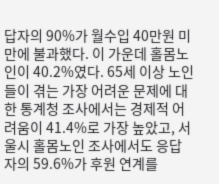답자의 90%가 월수입 40만원 미만에 불과했다. 이 가운데 홀몸노인이 40.2%였다. 65세 이상 노인들이 겪는 가장 어려운 문제에 대한 통계청 조사에서는 경제적 어려움이 41.4%로 가장 높았고, 서울시 홀몸노인 조사에서도 응답자의 59.6%가 후원 연계를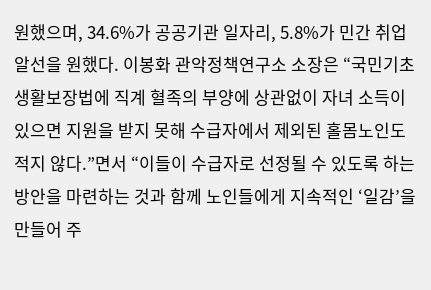원했으며, 34.6%가 공공기관 일자리, 5.8%가 민간 취업 알선을 원했다. 이봉화 관악정책연구소 소장은 “국민기초생활보장법에 직계 혈족의 부양에 상관없이 자녀 소득이 있으면 지원을 받지 못해 수급자에서 제외된 홀몸노인도 적지 않다.”면서 “이들이 수급자로 선정될 수 있도록 하는 방안을 마련하는 것과 함께 노인들에게 지속적인 ‘일감’을 만들어 주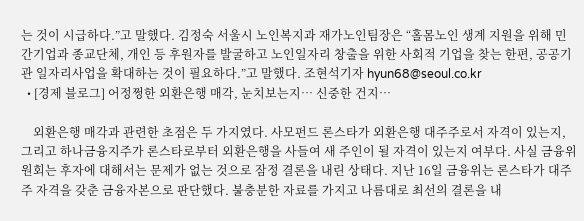는 것이 시급하다.”고 말했다. 김정숙 서울시 노인복지과 재가노인팀장은 “홀몸노인 생계 지원을 위해 민간기업과 종교단체, 개인 등 후원자를 발굴하고 노인일자리 창출을 위한 사회적 기업을 찾는 한편, 공공기관 일자리사업을 확대하는 것이 필요하다.”고 말했다. 조현석기자 hyun68@seoul.co.kr
  • [경제 블로그] 어정쩡한 외환은행 매각, 눈치보는지… 신중한 건지…

    외환은행 매각과 관련한 초점은 두 가지였다. 사모펀드 론스타가 외환은행 대주주로서 자격이 있는지, 그리고 하나금융지주가 론스타로부터 외환은행을 사들여 새 주인이 될 자격이 있는지 여부다. 사실 금융위원회는 후자에 대해서는 문제가 없는 것으로 잠정 결론을 내린 상태다. 지난 16일 금융위는 론스타가 대주주 자격을 갖춘 금융자본으로 판단했다. 불충분한 자료를 가지고 나름대로 최선의 결론을 내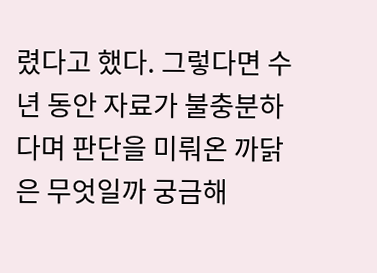렸다고 했다. 그렇다면 수년 동안 자료가 불충분하다며 판단을 미뤄온 까닭은 무엇일까 궁금해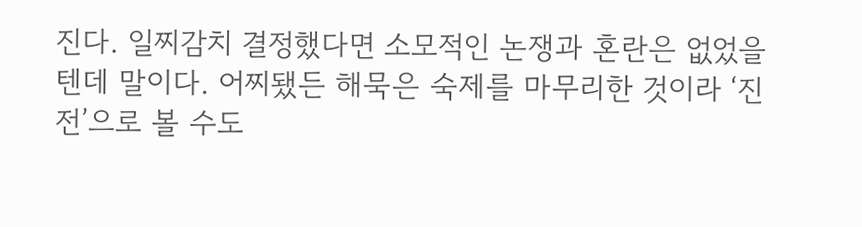진다. 일찌감치 결정했다면 소모적인 논쟁과 혼란은 없었을 텐데 말이다. 어찌됐든 해묵은 숙제를 마무리한 것이라 ‘진전’으로 볼 수도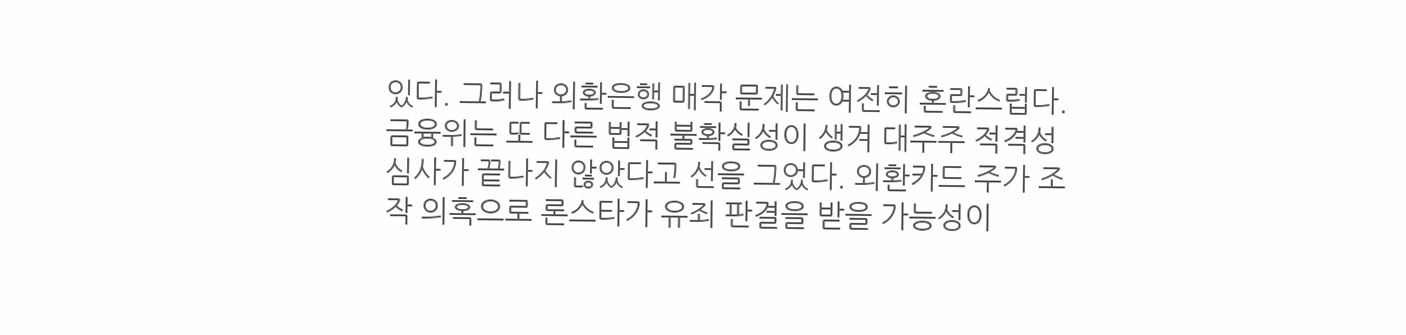있다. 그러나 외환은행 매각 문제는 여전히 혼란스럽다. 금융위는 또 다른 법적 불확실성이 생겨 대주주 적격성 심사가 끝나지 않았다고 선을 그었다. 외환카드 주가 조작 의혹으로 론스타가 유죄 판결을 받을 가능성이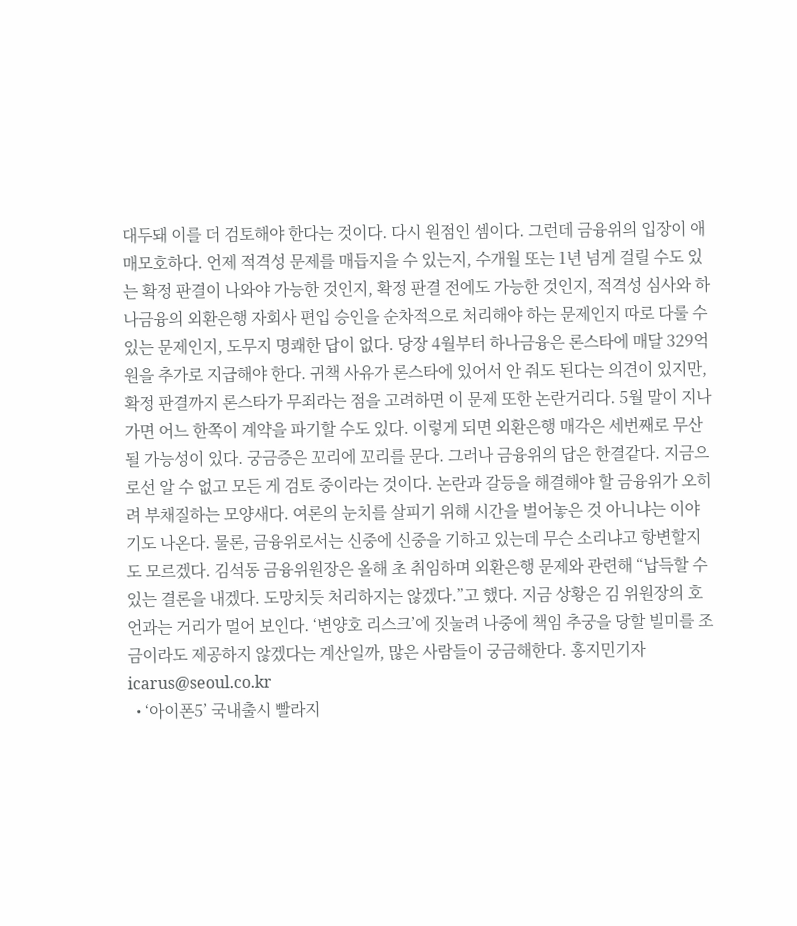대두돼 이를 더 검토해야 한다는 것이다. 다시 원점인 셈이다. 그런데 금융위의 입장이 애매모호하다. 언제 적격성 문제를 매듭지을 수 있는지, 수개월 또는 1년 넘게 걸릴 수도 있는 확정 판결이 나와야 가능한 것인지, 확정 판결 전에도 가능한 것인지, 적격성 심사와 하나금융의 외환은행 자회사 편입 승인을 순차적으로 처리해야 하는 문제인지 따로 다룰 수 있는 문제인지, 도무지 명쾌한 답이 없다. 당장 4월부터 하나금융은 론스타에 매달 329억원을 추가로 지급해야 한다. 귀책 사유가 론스타에 있어서 안 줘도 된다는 의견이 있지만, 확정 판결까지 론스타가 무죄라는 점을 고려하면 이 문제 또한 논란거리다. 5월 말이 지나가면 어느 한쪽이 계약을 파기할 수도 있다. 이렇게 되면 외환은행 매각은 세번째로 무산될 가능성이 있다. 궁금증은 꼬리에 꼬리를 문다. 그러나 금융위의 답은 한결같다. 지금으로선 알 수 없고 모든 게 검토 중이라는 것이다. 논란과 갈등을 해결해야 할 금융위가 오히려 부채질하는 모양새다. 여론의 눈치를 살피기 위해 시간을 벌어놓은 것 아니냐는 이야기도 나온다. 물론, 금융위로서는 신중에 신중을 기하고 있는데 무슨 소리냐고 항변할지도 모르겠다. 김석동 금융위원장은 올해 초 취임하며 외환은행 문제와 관련해 “납득할 수 있는 결론을 내겠다. 도망치듯 처리하지는 않겠다.”고 했다. 지금 상황은 김 위원장의 호언과는 거리가 멀어 보인다. ‘변양호 리스크’에 짓눌려 나중에 책임 추궁을 당할 빌미를 조금이라도 제공하지 않겠다는 계산일까, 많은 사람들이 궁금해한다. 홍지민기자 icarus@seoul.co.kr
  • ‘아이폰5’ 국내출시 빨라지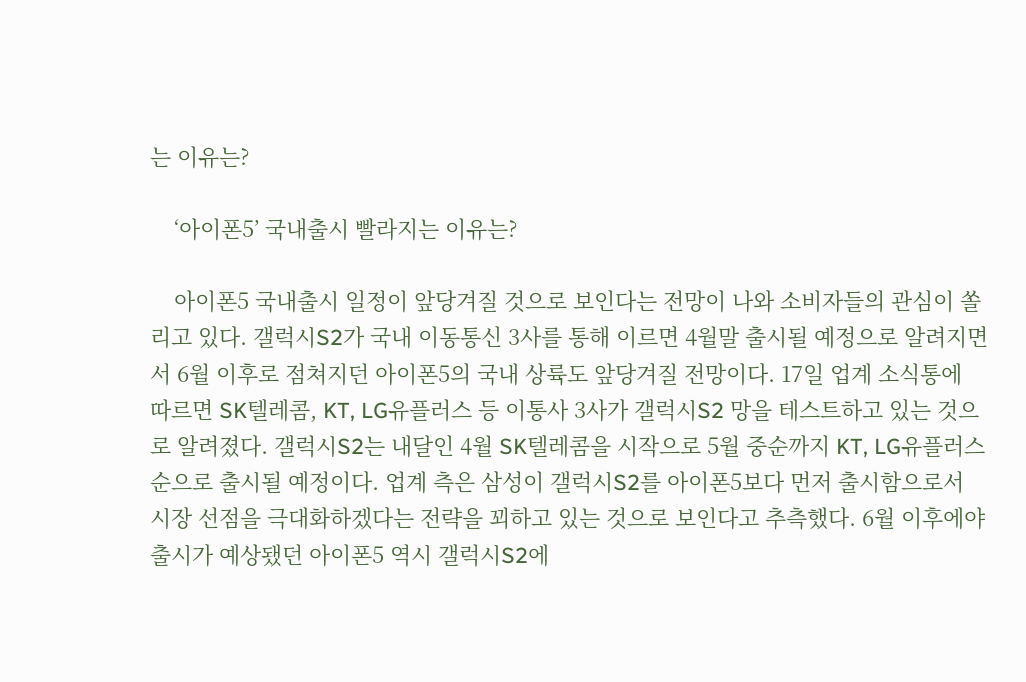는 이유는?

    ‘아이폰5’ 국내출시 빨라지는 이유는?

    아이폰5 국내출시 일정이 앞당겨질 것으로 보인다는 전망이 나와 소비자들의 관심이 쏠리고 있다. 갤럭시S2가 국내 이동통신 3사를 통해 이르면 4월말 출시될 예정으로 알려지면서 6월 이후로 점쳐지던 아이폰5의 국내 상륙도 앞당겨질 전망이다. 17일 업계 소식통에 따르면 SK텔레콤, KT, LG유플러스 등 이통사 3사가 갤럭시S2 망을 테스트하고 있는 것으로 알려졌다. 갤럭시S2는 내달인 4월 SK텔레콤을 시작으로 5월 중순까지 KT, LG유플러스 순으로 출시될 예정이다. 업계 측은 삼성이 갤럭시S2를 아이폰5보다 먼저 출시함으로서 시장 선점을 극대화하겠다는 전략을 꾀하고 있는 것으로 보인다고 추측했다. 6월 이후에야 출시가 예상됐던 아이폰5 역시 갤럭시S2에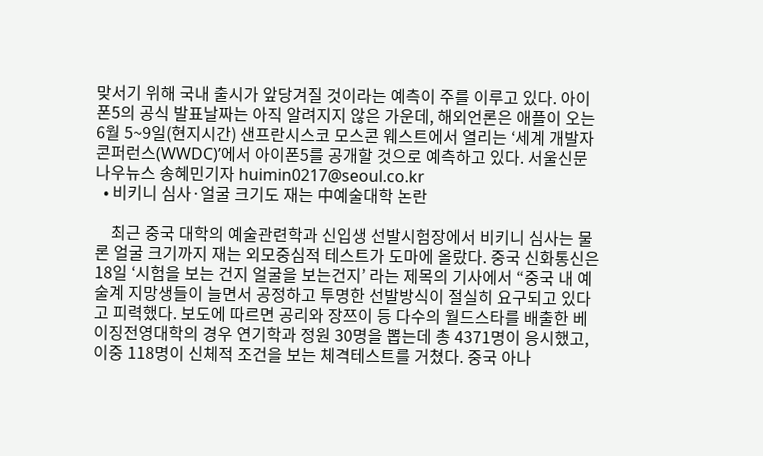맞서기 위해 국내 출시가 앞당겨질 것이라는 예측이 주를 이루고 있다. 아이폰5의 공식 발표날짜는 아직 알려지지 않은 가운데, 해외언론은 애플이 오는 6월 5~9일(현지시간) 샌프란시스코 모스콘 웨스트에서 열리는 ‘세계 개발자 콘퍼런스(WWDC)’에서 아이폰5를 공개할 것으로 예측하고 있다. 서울신문 나우뉴스 송혜민기자 huimin0217@seoul.co.kr
  • 비키니 심사·얼굴 크기도 재는 中예술대학 논란

    최근 중국 대학의 예술관련학과 신입생 선발시험장에서 비키니 심사는 물론 얼굴 크기까지 재는 외모중심적 테스트가 도마에 올랐다. 중국 신화통신은 18일 ‘시험을 보는 건지 얼굴을 보는건지’ 라는 제목의 기사에서 “중국 내 예술계 지망생들이 늘면서 공정하고 투명한 선발방식이 절실히 요구되고 있다고 피력했다. 보도에 따르면 공리와 장쯔이 등 다수의 월드스타를 배출한 베이징전영대학의 경우 연기학과 정원 30명을 뽑는데 총 4371명이 응시했고, 이중 118명이 신체적 조건을 보는 체격테스트를 거쳤다. 중국 아나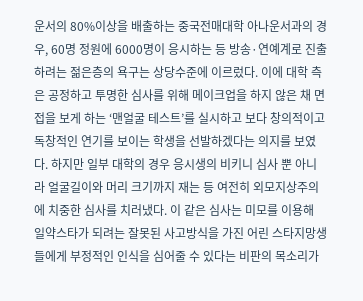운서의 80%이상을 배출하는 중국전매대학 아나운서과의 경우, 60명 정원에 6000명이 응시하는 등 방송·연예계로 진출하려는 젊은층의 욕구는 상당수준에 이르렀다. 이에 대학 측은 공정하고 투명한 심사를 위해 메이크업을 하지 않은 채 면접을 보게 하는 ‘맨얼굴 테스트’를 실시하고 보다 창의적이고 독창적인 연기를 보이는 학생을 선발하겠다는 의지를 보였다. 하지만 일부 대학의 경우 응시생의 비키니 심사 뿐 아니라 얼굴길이와 머리 크기까지 재는 등 여전히 외모지상주의에 치중한 심사를 치러냈다. 이 같은 심사는 미모를 이용해 일약스타가 되려는 잘못된 사고방식을 가진 어린 스타지망생들에게 부정적인 인식을 심어줄 수 있다는 비판의 목소리가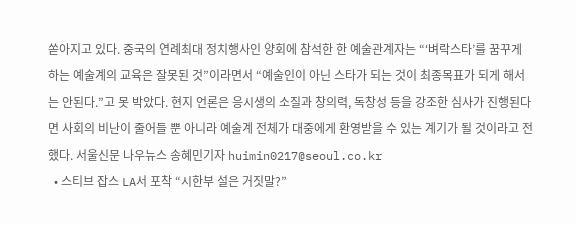쏟아지고 있다. 중국의 연례최대 정치행사인 양회에 참석한 한 예술관계자는 “‘벼락스타’를 꿈꾸게 하는 예술계의 교육은 잘못된 것”이라면서 “예술인이 아닌 스타가 되는 것이 최종목표가 되게 해서는 안된다.”고 못 박았다. 현지 언론은 응시생의 소질과 창의력, 독창성 등을 강조한 심사가 진행된다면 사회의 비난이 줄어들 뿐 아니라 예술계 전체가 대중에게 환영받을 수 있는 계기가 될 것이라고 전했다. 서울신문 나우뉴스 송혜민기자 huimin0217@seoul.co.kr
  • 스티브 잡스 LA서 포착 “시한부 설은 거짓말?”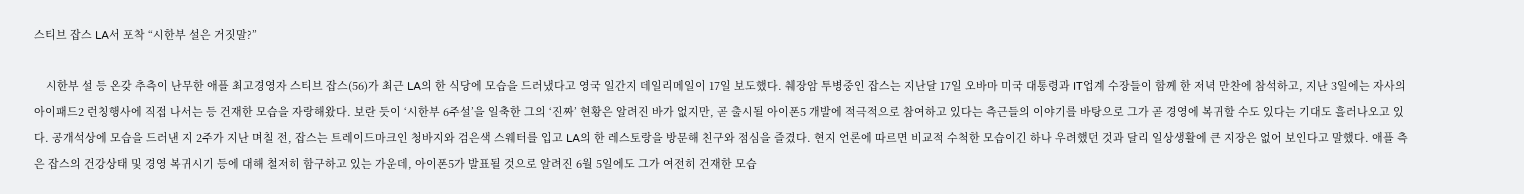스티브 잡스 LA서 포착 “시한부 설은 거짓말?”

    시한부 설 등 온갖 추측이 난무한 애플 최고경영자 스티브 잡스(56)가 최근 LA의 한 식당에 모습을 드러냈다고 영국 일간지 데일리메일이 17일 보도했다. 췌장암 투병중인 잡스는 지난달 17일 오바마 미국 대통령과 IT업계 수장들이 함께 한 저녁 만찬에 참석하고, 지난 3일에는 자사의 아이패드2 런칭행사에 직접 나서는 등 건재한 모습을 자랑해왔다. 보란 듯이 ‘시한부 6주설’을 일축한 그의 ‘진짜’ 현황은 알려진 바가 없지만, 곧 출시될 아이폰5 개발에 적극적으로 참여하고 있다는 측근들의 이야기를 바탕으로 그가 곧 경영에 복귀할 수도 있다는 기대도 흘러나오고 있다. 공개석상에 모습을 드러낸 지 2주가 지난 며칠 전, 잡스는 트레이드마크인 청바지와 검은색 스웨터를 입고 LA의 한 레스토랑을 방문해 친구와 점심을 즐겼다. 현지 언론에 따르면 비교적 수척한 모습이긴 하나 우려했던 것과 달리 일상생활에 큰 지장은 없어 보인다고 말했다. 애플 측은 잡스의 건강상태 및 경영 복귀시기 등에 대해 철저히 함구하고 있는 가운데, 아이폰5가 발표될 것으로 알려진 6월 5일에도 그가 여전히 건재한 모습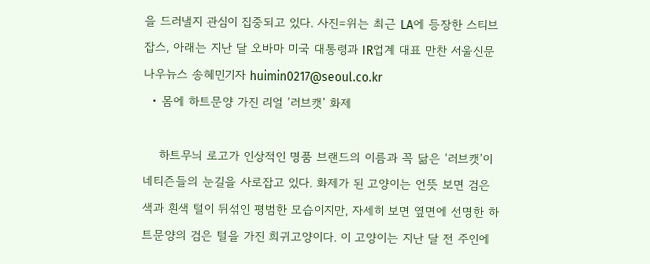을 드러낼지 관심이 집중되고 있다. 사진=위는 최근 LA에 등장한 스티브잡스, 아래는 지난 달 오바마 미국 대통령과 IR업계 대표 만찬 서울신문 나우뉴스 송혜민기자 huimin0217@seoul.co.kr
  • 몸에 하트문양 가진 리얼 ‘러브캣’ 화제

    하트무늬 로고가 인상적인 명품 브랜드의 이름과 꼭 닮은 ‘러브캣’이 네티즌들의 눈길을 사로잡고 있다. 화제가 된 고양이는 언뜻 보면 검은색과 흰색 털이 뒤섞인 평범한 모습이지만, 자세히 보면 옆면에 선명한 하트문양의 검은 털을 가진 희귀고양이다. 이 고양이는 지난 달 전 주인에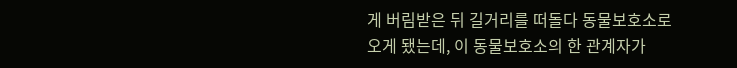게 버림받은 뒤 길거리를 떠돌다 동물보호소로 오게 됐는데, 이 동물보호소의 한 관계자가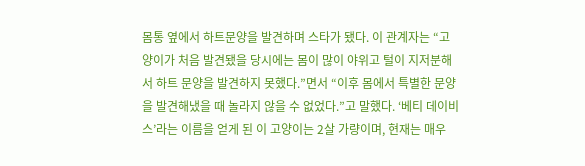몸통 옆에서 하트문양을 발견하며 스타가 됐다. 이 관계자는 “고양이가 처음 발견됐을 당시에는 몸이 많이 야위고 털이 지저분해서 하트 문양을 발견하지 못했다.”면서 “이후 몸에서 특별한 문양을 발견해냈을 때 놀라지 않을 수 없었다.”고 말했다. ‘베티 데이비스’라는 이름을 얻게 된 이 고양이는 2살 가량이며, 현재는 매우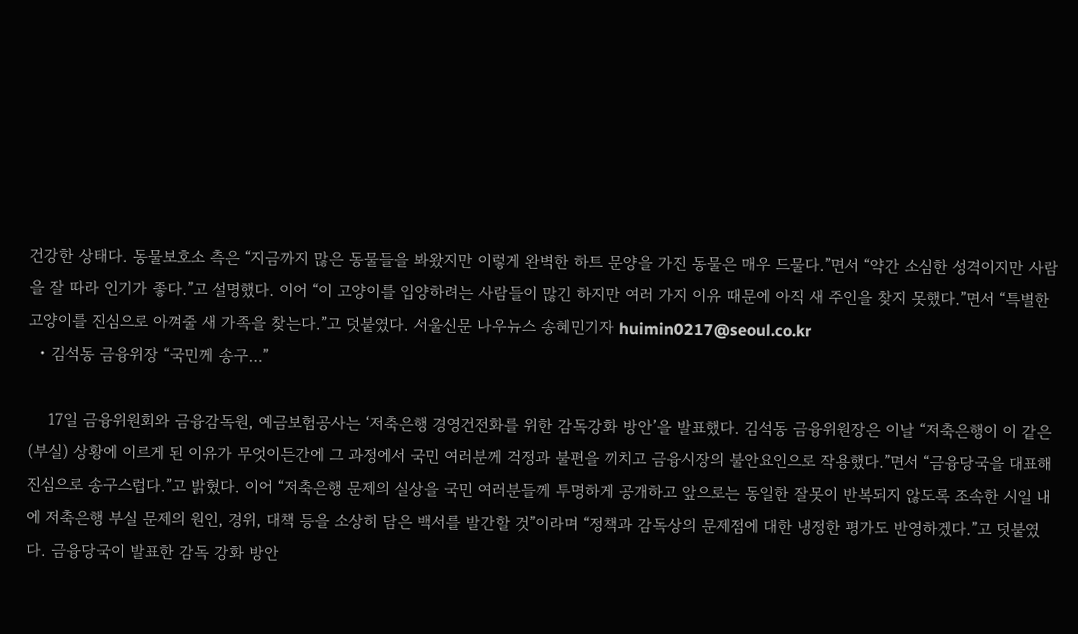건강한 상태다. 동물보호소 측은 “지금까지 많은 동물들을 봐왔지만 이렇게 완벽한 하트 문양을 가진 동물은 매우 드물다.”면서 “약간 소심한 성격이지만 사람을 잘 따라 인기가 좋다.”고 설명했다. 이어 “이 고양이를 입양하려는 사람들이 많긴 하지만 여러 가지 이유 때문에 아직 새 주인을 찾지 못했다.”면서 “특별한 고양이를 진심으로 아껴줄 새 가족을 찾는다.”고 덧붙였다. 서울신문 나우뉴스 송혜민기자 huimin0217@seoul.co.kr
  • 김석동 금융위장 “국민께 송구…”

    17일 금융위원회와 금융감독원, 예금보험공사는 ‘저축은행 경영건전화를 위한 감독강화 방안’을 발표했다. 김석동 금융위원장은 이날 “저축은행이 이 같은 (부실) 상황에 이르게 된 이유가 무엇이든간에 그 과정에서 국민 여러분께 걱정과 불편을 끼치고 금융시장의 불안요인으로 작용했다.”면서 “금융당국을 대표해 진심으로 송구스럽다.”고 밝혔다. 이어 “저축은행 문제의 실상을 국민 여러분들께 투명하게 공개하고 앞으로는 동일한 잘못이 반복되지 않도록 조속한 시일 내에 저축은행 부실 문제의 원인, 경위, 대책 등을 소상히 담은 백서를 발간할 것”이라며 “정책과 감독상의 문제점에 대한 냉정한 평가도 반영하겠다.”고 덧붙였다. 금융당국이 발표한 감독 강화 방안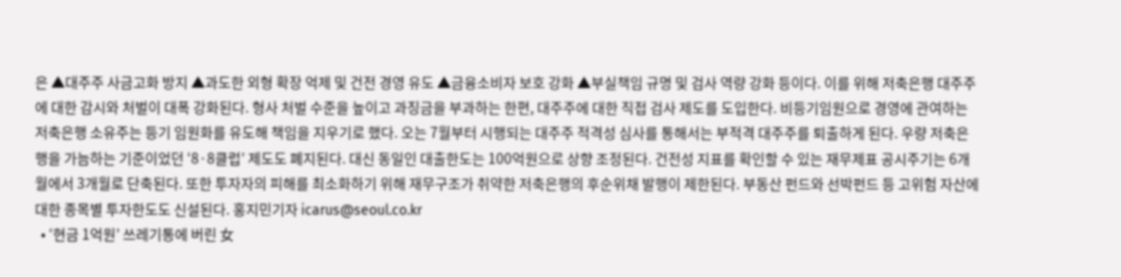은 ▲대주주 사금고화 방지 ▲과도한 외형 확장 억제 및 건전 경영 유도 ▲금융소비자 보호 강화 ▲부실책임 규명 및 검사 역량 강화 등이다. 이를 위해 저축은행 대주주에 대한 감시와 처벌이 대폭 강화된다. 형사 처벌 수준을 높이고 과징금을 부과하는 한편, 대주주에 대한 직접 검사 제도를 도입한다. 비등기임원으로 경영에 관여하는 저축은행 소유주는 등기 임원화를 유도해 책임을 지우기로 했다. 오는 7월부터 시행되는 대주주 적격성 심사를 통해서는 부적격 대주주를 퇴출하게 된다. 우량 저축은행을 가늠하는 기준이었던 ‘8·8클럽’ 제도도 폐지된다. 대신 동일인 대출한도는 100억원으로 상향 조정된다. 건전성 지표를 확인할 수 있는 재무제표 공시주기는 6개월에서 3개월로 단축된다. 또한 투자자의 피해를 최소화하기 위해 재무구조가 취약한 저축은행의 후순위채 발행이 제한된다. 부동산 펀드와 선박펀드 등 고위험 자산에 대한 종목별 투자한도도 신설된다. 홍지민기자 icarus@seoul.co.kr
  • ‘현금 1억원’ 쓰레기통에 버린 女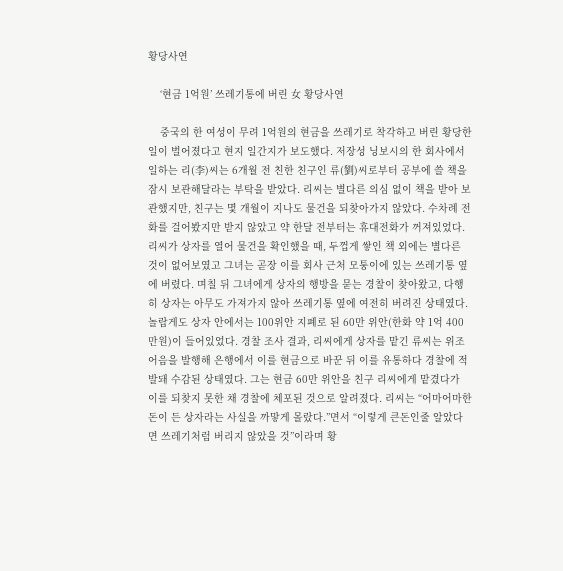황당사연

    ‘현금 1억원’ 쓰레기통에 버린 女 황당사연

    중국의 한 여성이 무려 1억원의 현금을 쓰레기로 착각하고 버린 황당한 일이 벌어졌다고 현지 일간지가 보도했다. 저장성 닝보시의 한 회사에서 일하는 리(李)씨는 6개월 전 친한 친구인 류(劉)씨로부터 공부에 쓸 책을 잠시 보관해달라는 부탁을 받았다. 리씨는 별다른 의심 없이 책을 받아 보관했지만, 친구는 몇 개월이 지나도 물건을 되찾아가지 않았다. 수차례 전화를 걸어봤지만 받지 않았고 약 한달 전부터는 휴대전화가 꺼져있었다. 리씨가 상자를 열어 물건을 확인했을 때, 두껍게 쌓인 책 외에는 별다른 것이 없어보였고 그녀는 곧장 이를 회사 근처 모퉁이에 있는 쓰레기통 옆에 버렸다. 며칠 뒤 그녀에게 상자의 행방을 묻는 경찰이 찾아왔고, 다행히 상자는 아무도 가져가지 않아 쓰레기통 옆에 여전히 버려진 상태였다. 놀랍게도 상자 안에서는 100위안 지폐로 된 60만 위안(한화 약 1억 400만원)이 들어있었다. 경찰 조사 결과, 리씨에게 상자를 맡긴 류씨는 위조어음을 발행해 은행에서 이를 현금으로 바꾼 뒤 이를 유통하다 경찰에 적발돼 수감된 상태였다. 그는 현금 60만 위안을 친구 리씨에게 맡겼다가 이를 되찾지 못한 채 경찰에 체포된 것으로 알려졌다. 리씨는 “어마어마한 돈이 든 상자라는 사실을 까맣게 몰랐다.”면서 “이렇게 큰돈인줄 알았다면 쓰레기처럼 버리지 않았을 것”이라며 황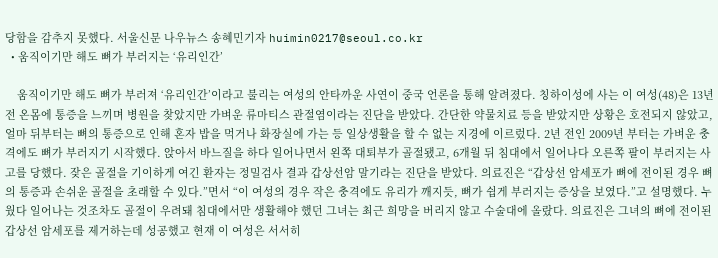당함을 감추지 못했다. 서울신문 나우뉴스 송혜민기자 huimin0217@seoul.co.kr
  • 움직이기만 해도 뼈가 부러지는 ‘유리인간’

    움직이기만 해도 뼈가 부러져 ‘유리인간’이라고 불리는 여성의 안타까운 사연이 중국 언론을 통해 알려졌다. 칭하이성에 사는 이 여성(48)은 13년 전 온몸에 통증을 느끼며 병원을 찾았지만 가벼운 류마티스 관절염이라는 진단을 받았다. 간단한 약물치료 등을 받았지만 상황은 호전되지 않았고, 얼마 뒤부터는 뼈의 통증으로 인해 혼자 밥을 먹거나 화장실에 가는 등 일상생활을 할 수 없는 지경에 이르렀다. 2년 전인 2009년 부터는 가벼운 충격에도 뼈가 부러지기 시작했다. 앉아서 바느질을 하다 일어나면서 왼쪽 대퇴부가 골절됐고, 6개월 뒤 침대에서 일어나다 오른쪽 팔이 부러지는 사고를 당했다. 잦은 골절을 기이하게 여긴 환자는 정밀검사 결과 갑상선암 말기라는 진단을 받았다. 의료진은 “갑상선 암세포가 뼈에 전이된 경우 뼈의 통증과 손쉬운 골절을 초래할 수 있다.”면서 “이 여성의 경우 작은 충격에도 유리가 깨지듯, 뼈가 쉽게 부러지는 증상을 보였다.”고 설명했다. 누웠다 일어나는 것조차도 골절이 우려돼 침대에서만 생활해야 했던 그녀는 최근 희망을 버리지 않고 수술대에 올랐다. 의료진은 그녀의 뼈에 전이된 갑상선 암세포를 제거하는데 성공했고 현재 이 여성은 서서히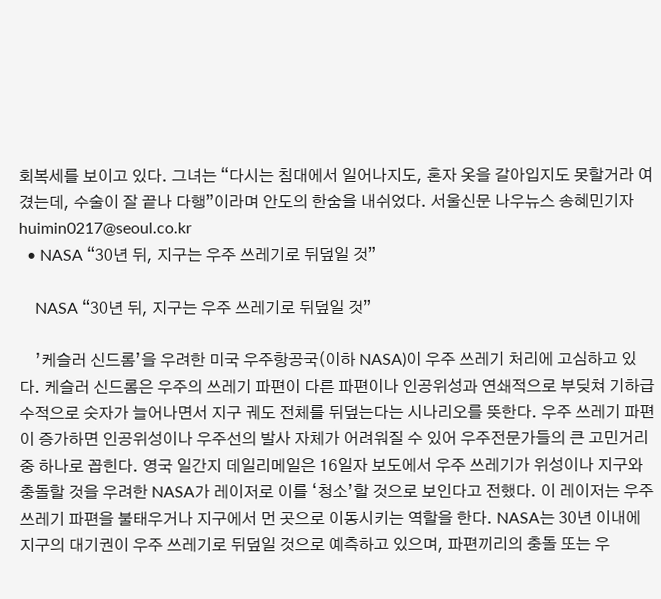회복세를 보이고 있다. 그녀는 “다시는 침대에서 일어나지도, 혼자 옷을 갈아입지도 못할거라 여겼는데, 수술이 잘 끝나 다행”이라며 안도의 한숨을 내쉬었다. 서울신문 나우뉴스 송혜민기자 huimin0217@seoul.co.kr
  • NASA “30년 뒤, 지구는 우주 쓰레기로 뒤덮일 것”

    NASA “30년 뒤, 지구는 우주 쓰레기로 뒤덮일 것”

    ’케슬러 신드롬’을 우려한 미국 우주항공국(이하 NASA)이 우주 쓰레기 처리에 고심하고 있다. 케슬러 신드롬은 우주의 쓰레기 파편이 다른 파편이나 인공위성과 연쇄적으로 부딪쳐 기하급수적으로 숫자가 늘어나면서 지구 궤도 전체를 뒤덮는다는 시나리오를 뜻한다. 우주 쓰레기 파편이 증가하면 인공위성이나 우주선의 발사 자체가 어려워질 수 있어 우주전문가들의 큰 고민거리 중 하나로 꼽힌다. 영국 일간지 데일리메일은 16일자 보도에서 우주 쓰레기가 위성이나 지구와 충돌할 것을 우려한 NASA가 레이저로 이를 ‘청소’할 것으로 보인다고 전했다. 이 레이저는 우주 쓰레기 파편을 불태우거나 지구에서 먼 곳으로 이동시키는 역할을 한다. NASA는 30년 이내에 지구의 대기권이 우주 쓰레기로 뒤덮일 것으로 예측하고 있으며, 파편끼리의 충돌 또는 우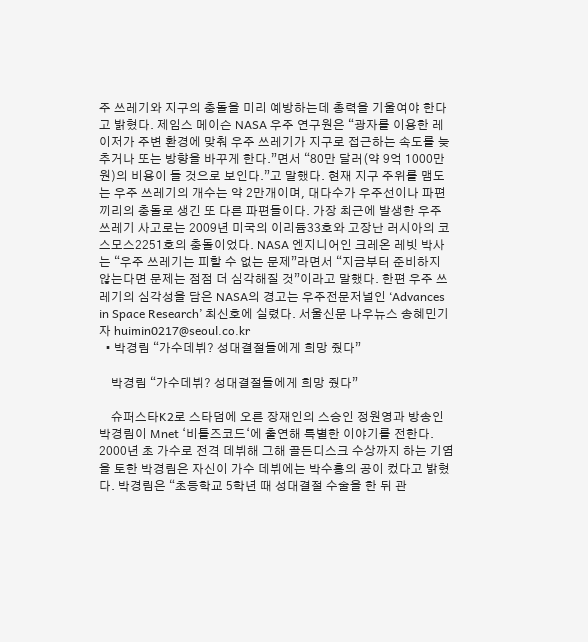주 쓰레기와 지구의 충돌을 미리 예방하는데 총력을 기울여야 한다고 밝혔다. 제임스 메이슨 NASA 우주 연구원은 “광자를 이용한 레이저가 주변 환경에 맞춰 우주 쓰레기가 지구로 접근하는 속도를 늦추거나 또는 방향을 바꾸게 한다.”면서 “80만 달러(약 9억 1000만원)의 비용이 들 것으로 보인다.”고 말했다. 현재 지구 주위를 맴도는 우주 쓰레기의 개수는 약 2만개이며, 대다수가 우주선이나 파편끼리의 충돌로 생긴 또 다른 파편들이다. 가장 최근에 발생한 우주 쓰레기 사고로는 2009년 미국의 이리듐33호와 고장난 러시아의 코스모스2251호의 충돌이었다. NASA 엔지니어인 크레온 레빗 박사는 “우주 쓰레기는 피할 수 없는 문제”라면서 “지금부터 준비하지 않는다면 문제는 점점 더 심각해질 것”이라고 말했다. 한편 우주 쓰레기의 심각성을 담은 NASA의 경고는 우주전문저널인 ‘Advances in Space Research’ 최신호에 실렸다. 서울신문 나우뉴스 송혜민기자 huimin0217@seoul.co.kr
  • 박경림 “가수데뷔? 성대결절들에게 희망 줬다”

    박경림 “가수데뷔? 성대결절들에게 희망 줬다”

    슈퍼스타K2로 스타덤에 오른 장재인의 스승인 정원영과 방송인 박경림이 Mnet ‘비틀즈코드‘에 출연해 특별한 이야기를 전한다. 2000년 초 가수로 전격 데뷔해 그해 골든디스크 수상까지 하는 기염을 토한 박경림은 자신이 가수 데뷔에는 박수홍의 공이 컸다고 밝혔다. 박경림은 “초등학교 5학년 때 성대결절 수술을 한 뒤 관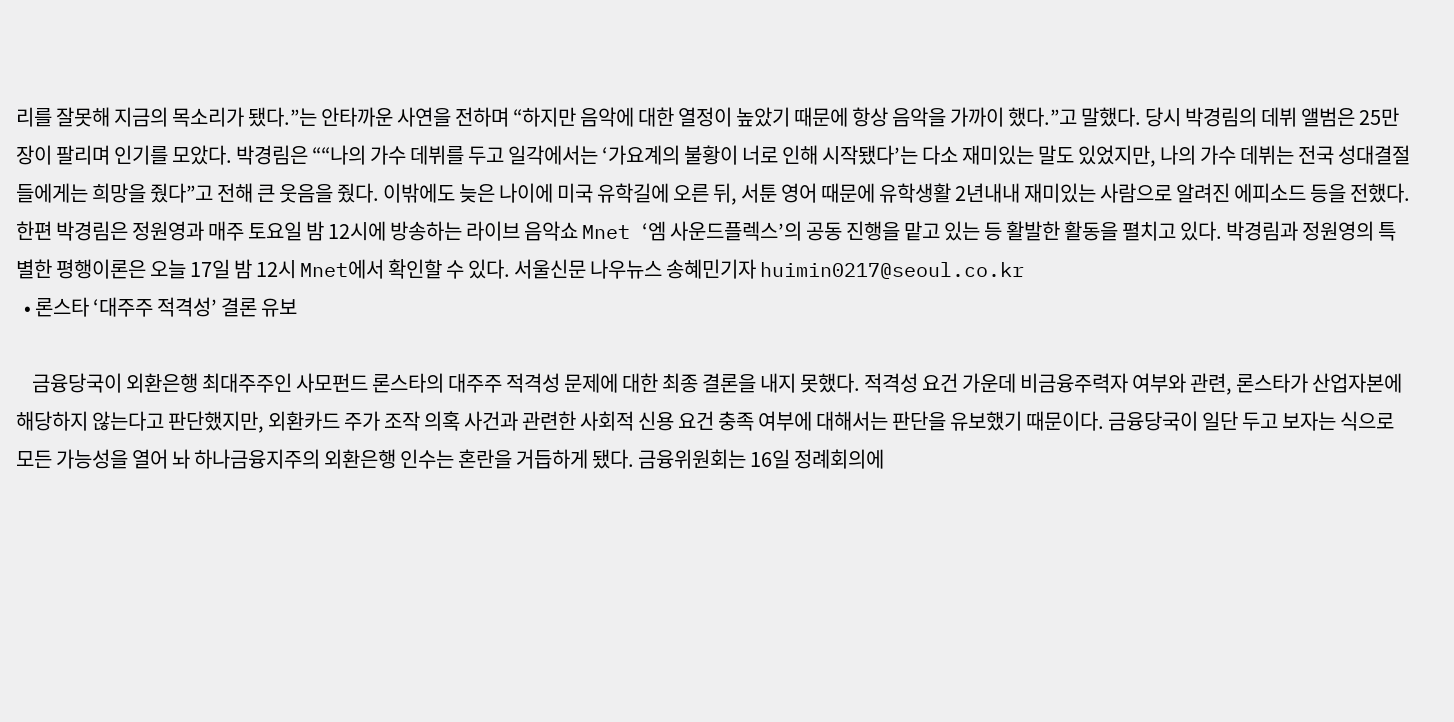리를 잘못해 지금의 목소리가 됐다.”는 안타까운 사연을 전하며 “하지만 음악에 대한 열정이 높았기 때문에 항상 음악을 가까이 했다.”고 말했다. 당시 박경림의 데뷔 앨범은 25만장이 팔리며 인기를 모았다. 박경림은 ““나의 가수 데뷔를 두고 일각에서는 ‘가요계의 불황이 너로 인해 시작됐다’는 다소 재미있는 말도 있었지만, 나의 가수 데뷔는 전국 성대결절들에게는 희망을 줬다”고 전해 큰 웃음을 줬다. 이밖에도 늦은 나이에 미국 유학길에 오른 뒤, 서툰 영어 때문에 유학생활 2년내내 재미있는 사람으로 알려진 에피소드 등을 전했다. 한편 박경림은 정원영과 매주 토요일 밤 12시에 방송하는 라이브 음악쇼 Mnet ‘엠 사운드플렉스’의 공동 진행을 맡고 있는 등 활발한 활동을 펼치고 있다. 박경림과 정원영의 특별한 평행이론은 오늘 17일 밤 12시 Mnet에서 확인할 수 있다. 서울신문 나우뉴스 송혜민기자 huimin0217@seoul.co.kr
  • 론스타 ‘대주주 적격성’ 결론 유보

    금융당국이 외환은행 최대주주인 사모펀드 론스타의 대주주 적격성 문제에 대한 최종 결론을 내지 못했다. 적격성 요건 가운데 비금융주력자 여부와 관련, 론스타가 산업자본에 해당하지 않는다고 판단했지만, 외환카드 주가 조작 의혹 사건과 관련한 사회적 신용 요건 충족 여부에 대해서는 판단을 유보했기 때문이다. 금융당국이 일단 두고 보자는 식으로 모든 가능성을 열어 놔 하나금융지주의 외환은행 인수는 혼란을 거듭하게 됐다. 금융위원회는 16일 정례회의에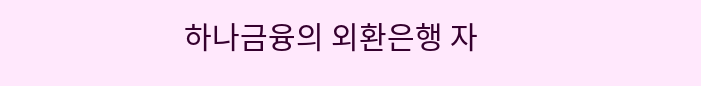하나금융의 외환은행 자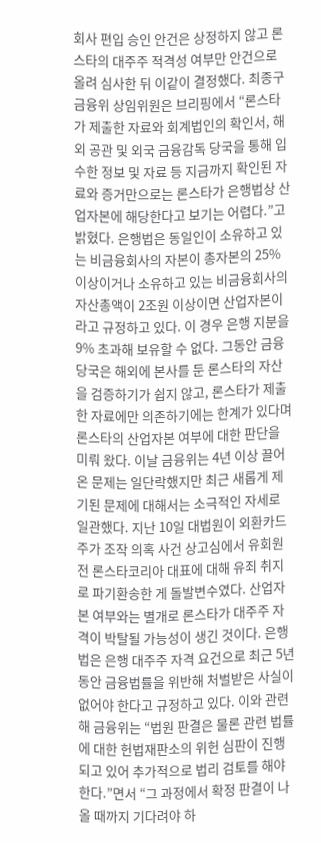회사 편입 승인 안건은 상정하지 않고 론스타의 대주주 적격성 여부만 안건으로 올려 심사한 뒤 이같이 결정했다. 최종구 금융위 상임위원은 브리핑에서 “론스타가 제출한 자료와 회계법인의 확인서, 해외 공관 및 외국 금융감독 당국을 통해 입수한 정보 및 자료 등 지금까지 확인된 자료와 증거만으로는 론스타가 은행법상 산업자본에 해당한다고 보기는 어렵다.”고 밝혔다. 은행법은 동일인이 소유하고 있는 비금융회사의 자본이 총자본의 25% 이상이거나 소유하고 있는 비금융회사의 자산총액이 2조원 이상이면 산업자본이라고 규정하고 있다. 이 경우 은행 지분을 9% 초과해 보유할 수 없다. 그동안 금융당국은 해외에 본사를 둔 론스타의 자산을 검증하기가 쉽지 않고, 론스타가 제출한 자료에만 의존하기에는 한계가 있다며 론스타의 산업자본 여부에 대한 판단을 미뤄 왔다. 이날 금융위는 4년 이상 끌어온 문제는 일단락했지만 최근 새롭게 제기된 문제에 대해서는 소극적인 자세로 일관했다. 지난 10일 대법원이 외환카드 주가 조작 의혹 사건 상고심에서 유회원 전 론스타코리아 대표에 대해 유죄 취지로 파기환송한 게 돌발변수였다. 산업자본 여부와는 별개로 론스타가 대주주 자격이 박탈될 가능성이 생긴 것이다. 은행법은 은행 대주주 자격 요건으로 최근 5년 동안 금융법률을 위반해 처벌받은 사실이 없어야 한다고 규정하고 있다. 이와 관련해 금융위는 “법원 판결은 물론 관련 법률에 대한 헌법재판소의 위헌 심판이 진행되고 있어 추가적으로 법리 검토를 해야 한다.”면서 “그 과정에서 확정 판결이 나올 때까지 기다려야 하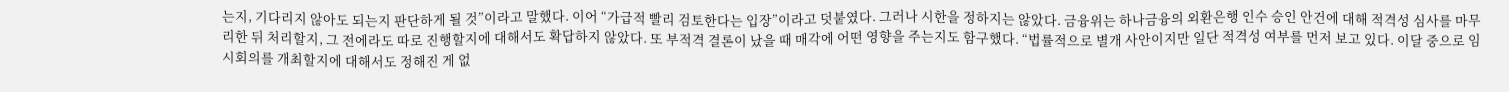는지, 기다리지 않아도 되는지 판단하게 될 것”이라고 말했다. 이어 “가급적 빨리 검토한다는 입장”이라고 덧붙였다. 그러나 시한을 정하지는 않았다. 금융위는 하나금융의 외환은행 인수 승인 안건에 대해 적격성 심사를 마무리한 뒤 처리할지, 그 전에라도 따로 진행할지에 대해서도 확답하지 않았다. 또 부적격 결론이 났을 때 매각에 어떤 영향을 주는지도 함구했다. “법률적으로 별개 사안이지만 일단 적격성 여부를 먼저 보고 있다. 이달 중으로 임시회의를 개최할지에 대해서도 정해진 게 없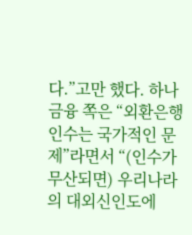다.”고만 했다. 하나금융 쪽은 “외환은행 인수는 국가적인 문제”라면서 “(인수가 무산되면) 우리나라의 대외신인도에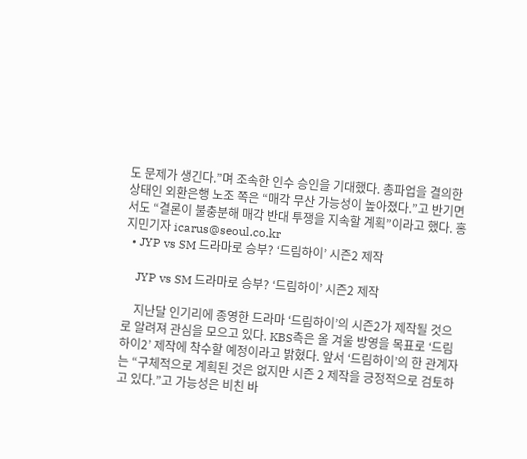도 문제가 생긴다.”며 조속한 인수 승인을 기대했다. 총파업을 결의한 상태인 외환은행 노조 쪽은 “매각 무산 가능성이 높아졌다.”고 반기면서도 “결론이 불충분해 매각 반대 투쟁을 지속할 계획”이라고 했다. 홍지민기자 icarus@seoul.co.kr
  • JYP vs SM 드라마로 승부? ‘드림하이’ 시즌2 제작

    JYP vs SM 드라마로 승부? ‘드림하이’ 시즌2 제작

    지난달 인기리에 종영한 드라마 ‘드림하이’의 시즌2가 제작될 것으로 알려져 관심을 모으고 있다. KBS측은 올 겨울 방영을 목표로 ‘드림하이2’ 제작에 착수할 예정이라고 밝혔다. 앞서 ‘드림하이’의 한 관계자는 “구체적으로 계획된 것은 없지만 시즌 2 제작을 긍정적으로 검토하고 있다.”고 가능성은 비친 바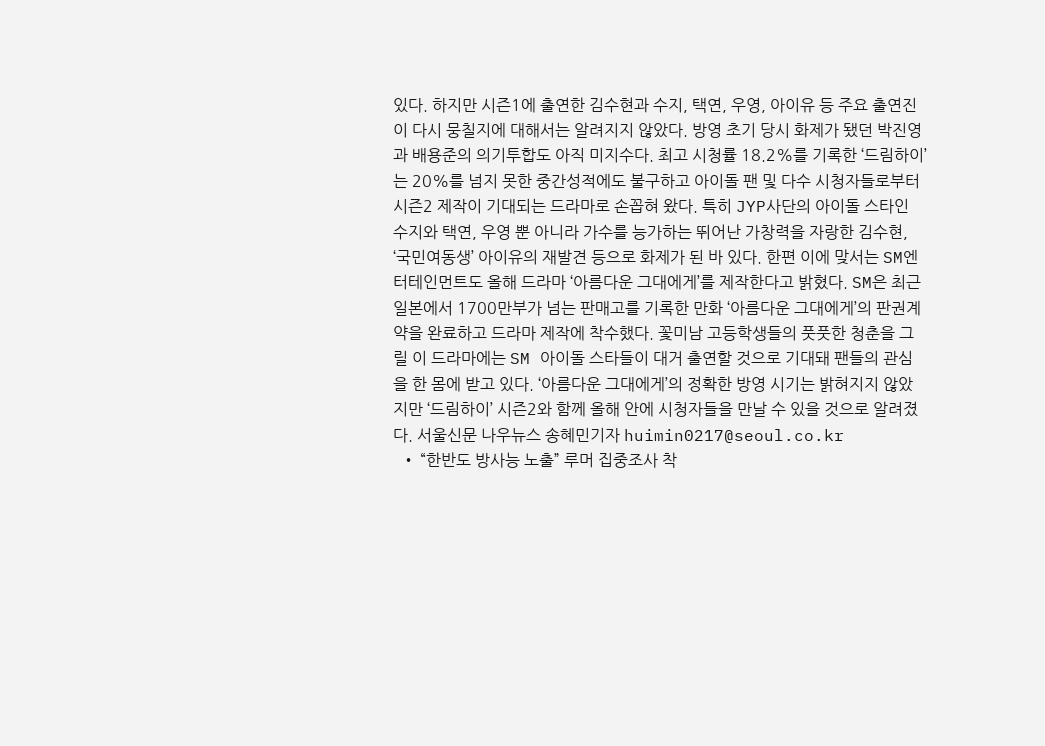있다. 하지만 시즌1에 출연한 김수현과 수지, 택연, 우영, 아이유 등 주요 출연진이 다시 뭉칠지에 대해서는 알려지지 않았다. 방영 초기 당시 화제가 됐던 박진영과 배용준의 의기투합도 아직 미지수다. 최고 시청률 18.2%를 기록한 ‘드림하이’는 20%를 넘지 못한 중간성적에도 불구하고 아이돌 팬 및 다수 시청자들로부터 시즌2 제작이 기대되는 드라마로 손꼽혀 왔다. 특히 JYP사단의 아이돌 스타인 수지와 택연, 우영 뿐 아니라 가수를 능가하는 뛰어난 가창력을 자랑한 김수현, ‘국민여동생’ 아이유의 재발견 등으로 화제가 된 바 있다. 한편 이에 맞서는 SM엔터테인먼트도 올해 드라마 ‘아름다운 그대에게’를 제작한다고 밝혔다. SM은 최근 일본에서 1700만부가 넘는 판매고를 기록한 만화 ‘아름다운 그대에게’의 판권계약을 완료하고 드라마 제작에 착수했다. 꽃미남 고등학생들의 풋풋한 청춘을 그릴 이 드라마에는 SM 아이돌 스타들이 대거 출연할 것으로 기대돼 팬들의 관심을 한 몸에 받고 있다. ‘아름다운 그대에게’의 정확한 방영 시기는 밝혀지지 않았지만 ‘드림하이’ 시즌2와 함께 올해 안에 시청자들을 만날 수 있을 것으로 알려졌다. 서울신문 나우뉴스 송혜민기자 huimin0217@seoul.co.kr
  • “한반도 방사능 노출” 루머 집중조사 착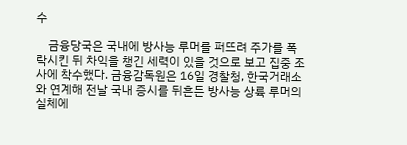수

    금융당국은 국내에 방사능 루머를 퍼뜨려 주가를 폭락시킨 뒤 차익을 챙긴 세력이 있을 것으로 보고 집중 조사에 착수했다. 금융감독원은 16일 경찰청, 한국거래소와 연계해 전날 국내 증시를 뒤흔든 방사능 상륙 루머의 실체에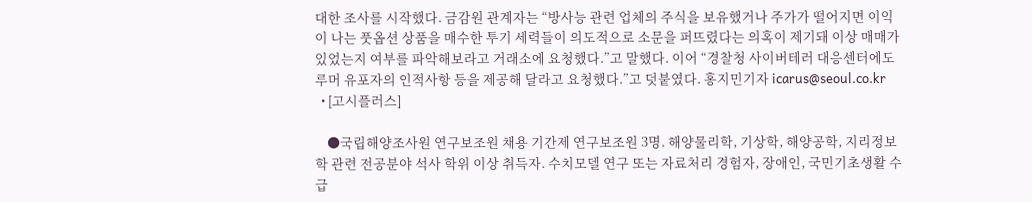대한 조사를 시작했다. 금감원 관계자는 “방사능 관련 업체의 주식을 보유했거나 주가가 떨어지면 이익이 나는 풋옵션 상품을 매수한 투기 세력들이 의도적으로 소문을 퍼뜨렸다는 의혹이 제기돼 이상 매매가 있었는지 여부를 파악해보라고 거래소에 요청했다.”고 말했다. 이어 “경찰청 사이버테러 대응센터에도 루머 유포자의 인적사항 등을 제공해 달라고 요청했다.”고 덧붙였다. 홍지민기자 icarus@seoul.co.kr
  • [고시플러스]

    ●국립해양조사원 연구보조원 채용 기간제 연구보조원 3명. 해양물리학, 기상학, 해양공학, 지리정보학 관련 전공분야 석사 학위 이상 취득자. 수치모델 연구 또는 자료처리 경험자, 장애인, 국민기초생활 수급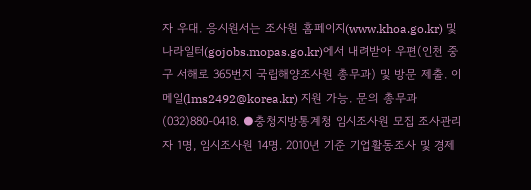자 우대. 응시원서는 조사원 홈페이지(www.khoa.go.kr) 및 나라일터(gojobs.mopas.go.kr)에서 내려받아 우편(인천 중구 서해로 365번지 국립해양조사원 총무과) 및 방문 제출. 이메일(lms2492@korea.kr) 지원 가능. 문의 총무과 (032)880-0418. ●충청지방통계청 임시조사원 모집 조사관리자 1명, 임시조사원 14명. 2010년 기준 기업활동조사 및 경제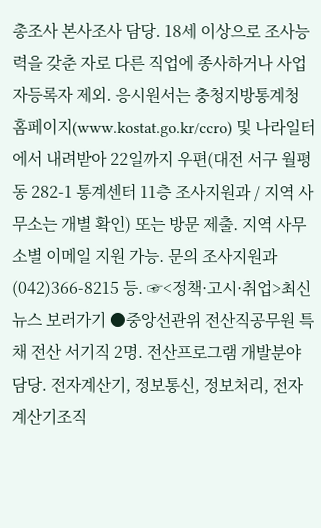총조사 본사조사 담당. 18세 이상으로 조사능력을 갖춘 자로 다른 직업에 종사하거나 사업자등록자 제외. 응시원서는 충청지방통계청 홈페이지(www.kostat.go.kr/ccro) 및 나라일터에서 내려받아 22일까지 우편(대전 서구 월평동 282-1 통계센터 11층 조사지원과 / 지역 사무소는 개별 확인) 또는 방문 제출. 지역 사무소별 이메일 지원 가능. 문의 조사지원과 (042)366-8215 등. ☞<정책·고시·취업>최신 뉴스 보러가기 ●중앙선관위 전산직공무원 특채 전산 서기직 2명. 전산프로그램 개발분야 담당. 전자계산기, 정보통신, 정보처리, 전자계산기조직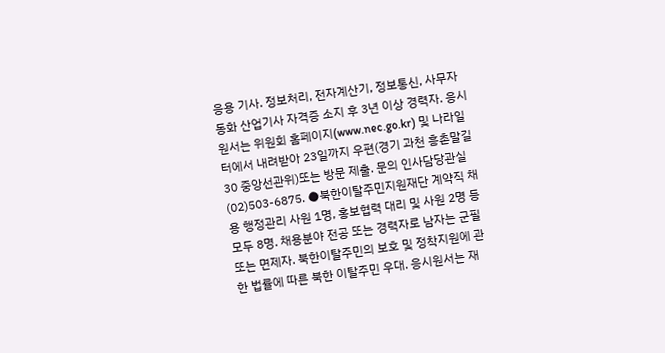응용 기사. 정보처리, 전자계산기, 정보통신, 사무자동화 산업기사 자격증 소지 후 3년 이상 경력자. 응시원서는 위원회 홈페이지(www.nec.go.kr) 및 나라일터에서 내려받아 23일까지 우편(경기 과천 흥촌말길 30 중앙선관위)또는 방문 제출. 문의 인사담당관실 (02)503-6875. ●북한이탈주민지원재단 계약직 채용 행정관리 사원 1명, 홍보협력 대리 및 사원 2명 등 모두 8명. 채용분야 전공 또는 경력자로 남자는 군필 또는 면제자. 북한이탈주민의 보호 및 정착지원에 관한 법률에 따른 북한 이탈주민 우대. 응시원서는 재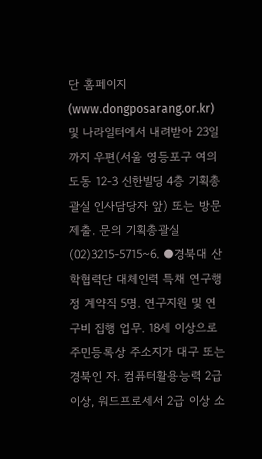단 홈페이지(www.dongposarang.or.kr) 및 나라일터에서 내려받아 23일까지 우편(서울 영등포구 여의도동 12-3 신한빌딩 4층 기획총괄실 인사담당자 앞) 또는 방문 제출. 문의 기획총괄실 (02)3215-5715~6. ●경북대 산학협력단 대체인력 특채 연구행정 계약직 5명. 연구지원 및 연구비 집행 업무. 18세 이상으로 주민등록상 주소지가 대구 또는 경북인 자. 컴퓨터활용능력 2급 이상, 워드프로세서 2급 이상 소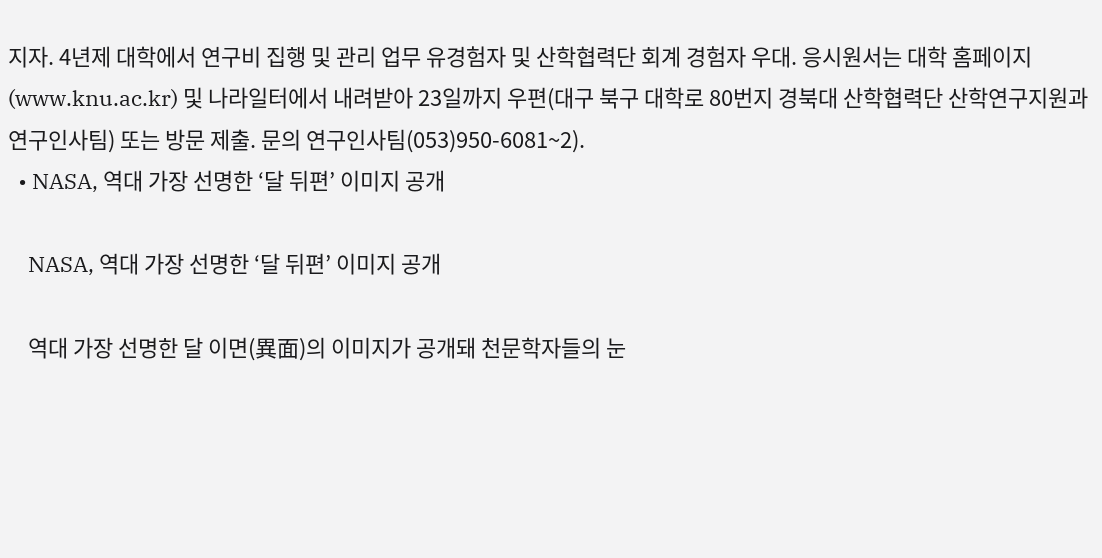지자. 4년제 대학에서 연구비 집행 및 관리 업무 유경험자 및 산학협력단 회계 경험자 우대. 응시원서는 대학 홈페이지(www.knu.ac.kr) 및 나라일터에서 내려받아 23일까지 우편(대구 북구 대학로 80번지 경북대 산학협력단 산학연구지원과 연구인사팀) 또는 방문 제출. 문의 연구인사팀(053)950-6081~2).
  • NASA, 역대 가장 선명한 ‘달 뒤편’ 이미지 공개

    NASA, 역대 가장 선명한 ‘달 뒤편’ 이미지 공개

    역대 가장 선명한 달 이면(異面)의 이미지가 공개돼 천문학자들의 눈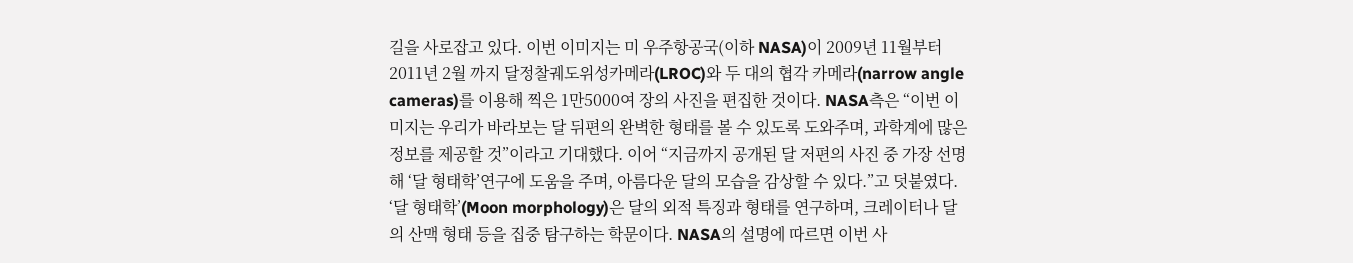길을 사로잡고 있다. 이번 이미지는 미 우주항공국(이하 NASA)이 2009년 11월부터 2011년 2월 까지 달정찰궤도위성카메라(LROC)와 두 대의 협각 카메라(narrow angle cameras)를 이용해 찍은 1만5000여 장의 사진을 편집한 것이다. NASA측은 “이번 이미지는 우리가 바라보는 달 뒤편의 완벽한 형태를 볼 수 있도록 도와주며, 과학계에 많은 정보를 제공할 것”이라고 기대했다. 이어 “지금까지 공개된 달 저편의 사진 중 가장 선명해 ‘달 형태학’연구에 도움을 주며, 아름다운 달의 모습을 감상할 수 있다.”고 덧붙였다. ‘달 형태학’(Moon morphology)은 달의 외적 특징과 형태를 연구하며, 크레이터나 달의 산맥 형태 등을 집중 탐구하는 학문이다. NASA의 설명에 따르면 이번 사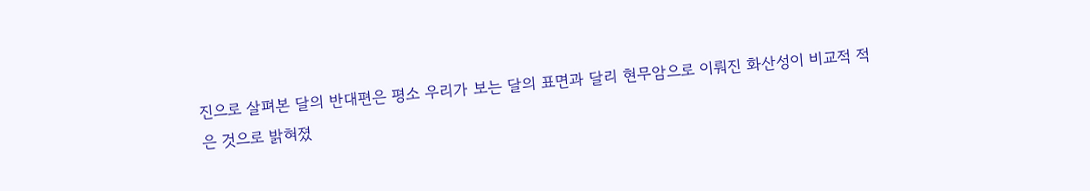진으로 살펴본 달의 반대편은 평소 우리가 보는 달의 표면과 달리 현무암으로 이뤄진 화산성이 비교적 적은 것으로 밝혀졌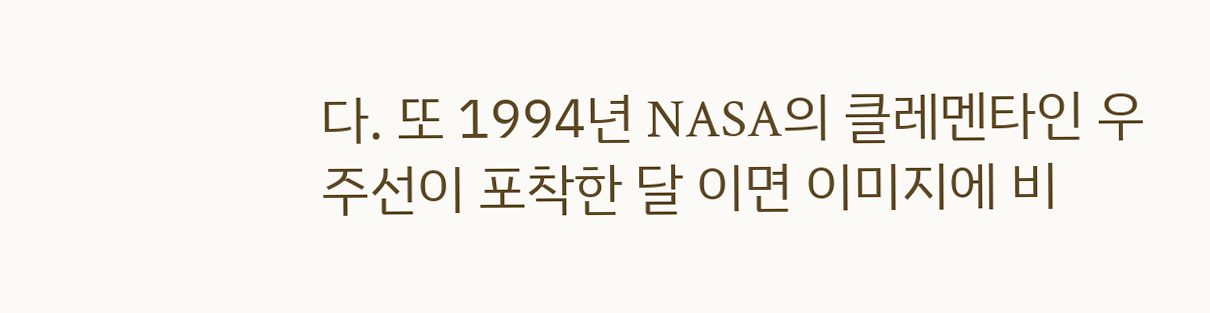다. 또 1994년 NASA의 클레멘타인 우주선이 포착한 달 이면 이미지에 비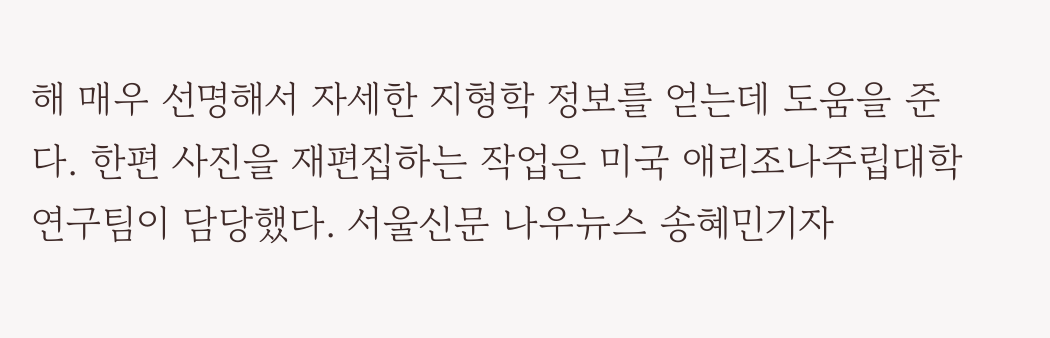해 매우 선명해서 자세한 지형학 정보를 얻는데 도움을 준다. 한편 사진을 재편집하는 작업은 미국 애리조나주립대학 연구팀이 담당했다. 서울신문 나우뉴스 송혜민기자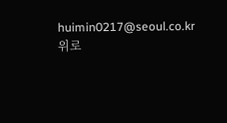huimin0217@seoul.co.kr
위로